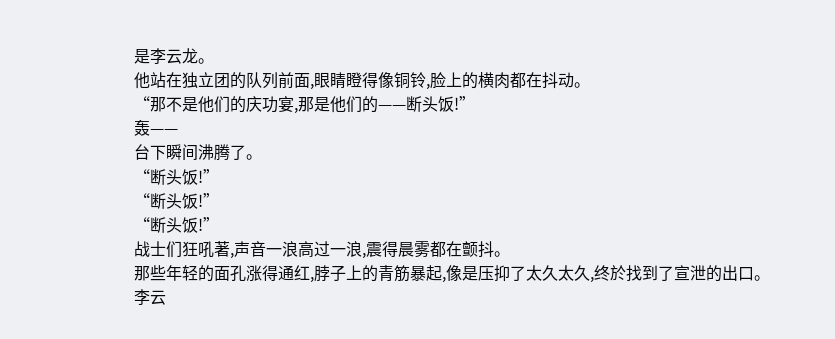是李云龙。
他站在独立团的队列前面,眼睛瞪得像铜铃,脸上的横肉都在抖动。
“那不是他们的庆功宴,那是他们的——断头饭!”
轰——
台下瞬间沸腾了。
“断头饭!”
“断头饭!”
“断头饭!”
战士们狂吼著,声音一浪高过一浪,震得晨雾都在颤抖。
那些年轻的面孔涨得通红,脖子上的青筋暴起,像是压抑了太久太久,终於找到了宣泄的出口。
李云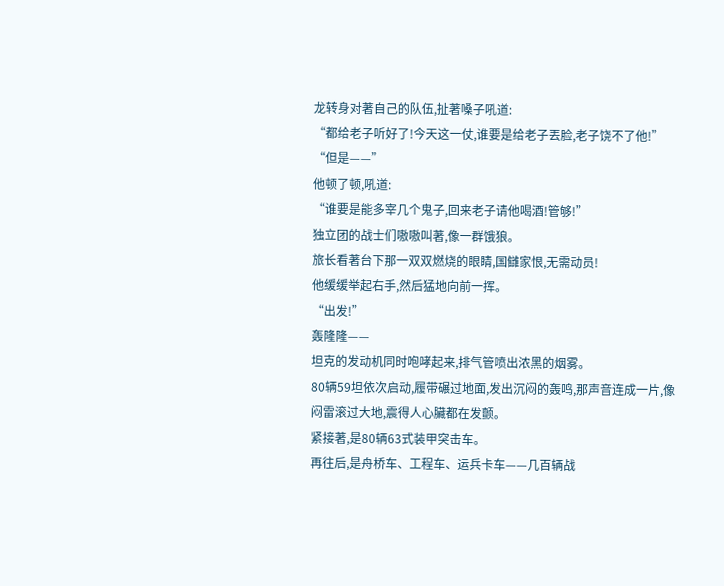龙转身对著自己的队伍,扯著嗓子吼道:
“都给老子听好了!今天这一仗,谁要是给老子丟脸,老子饶不了他!”
“但是——”
他顿了顿,吼道:
“谁要是能多宰几个鬼子,回来老子请他喝酒!管够!”
独立团的战士们嗷嗷叫著,像一群饿狼。
旅长看著台下那一双双燃烧的眼睛,国讎家恨,无需动员!
他缓缓举起右手,然后猛地向前一挥。
“出发!”
轰隆隆——
坦克的发动机同时咆哮起来,排气管喷出浓黑的烟雾。
80辆59坦依次启动,履带碾过地面,发出沉闷的轰鸣,那声音连成一片,像闷雷滚过大地,震得人心臟都在发颤。
紧接著,是80辆63式装甲突击车。
再往后,是舟桥车、工程车、运兵卡车——几百辆战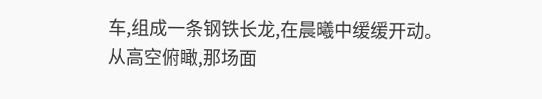车,组成一条钢铁长龙,在晨曦中缓缓开动。
从高空俯瞰,那场面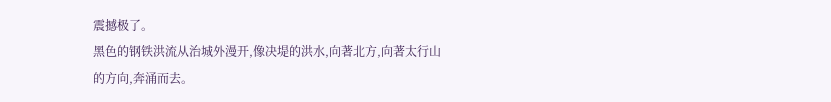震撼极了。
黑色的钢铁洪流从治城外漫开,像决堤的洪水,向著北方,向著太行山的方向,奔涌而去。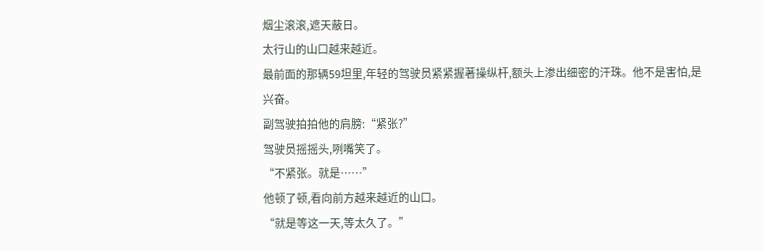烟尘滚滚,遮天蔽日。
太行山的山口越来越近。
最前面的那辆59坦里,年轻的驾驶员紧紧握著操纵杆,额头上渗出细密的汗珠。他不是害怕,是兴奋。
副驾驶拍拍他的肩膀:“紧张?”
驾驶员摇摇头,咧嘴笑了。
“不紧张。就是……”
他顿了顿,看向前方越来越近的山口。
“就是等这一天,等太久了。”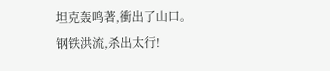坦克轰鸣著,衝出了山口。
钢铁洪流,杀出太行!